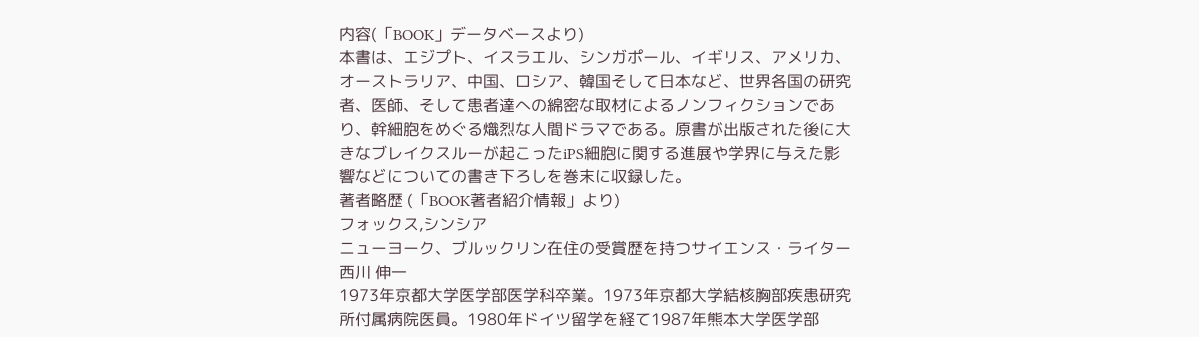内容(「BOOK」データベースより)
本書は、エジプト、イスラエル、シンガポール、イギリス、アメリカ、オーストラリア、中国、ロシア、韓国そして日本など、世界各国の研究者、医師、そして患者達への綿密な取材によるノンフィクションであり、幹細胞をめぐる熾烈な人間ドラマである。原書が出版された後に大きなブレイクスルーが起こったiPS細胞に関する進展や学界に与えた影響などについての書き下ろしを巻末に収録した。
著者略歴 (「BOOK著者紹介情報」より)
フォックス,シンシア
ニューヨーク、ブルックリン在住の受賞歴を持つサイエンス・ライター
西川 伸一
1973年京都大学医学部医学科卒業。1973年京都大学結核胸部疾患研究所付属病院医員。1980年ドイツ留学を経て1987年熊本大学医学部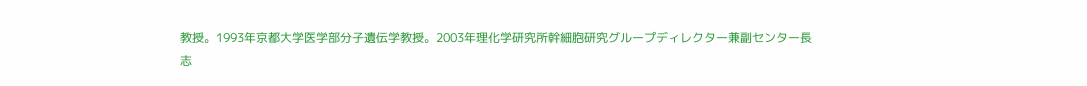教授。1993年京都大学医学部分子遺伝学教授。2003年理化学研究所幹細胞研究グループディレクター兼副センター長
志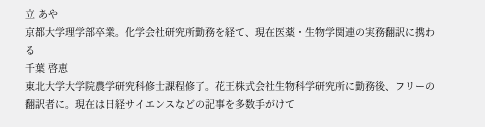立 あや
京都大学理学部卒業。化学会社研究所勤務を経て、現在医薬・生物学関連の実務翻訳に携わる
千葉 啓恵
東北大学大学院農学研究科修士課程修了。花王株式会社生物科学研究所に勤務後、フリーの翻訳者に。現在は日経サイエンスなどの記事を多数手がけて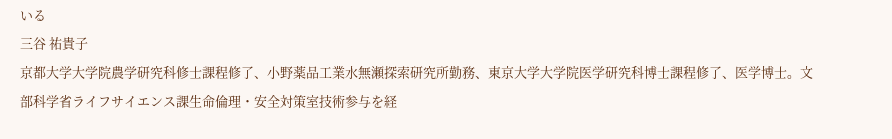いる
三谷 祐貴子
京都大学大学院農学研究科修士課程修了、小野薬品工業水無瀬探索研究所勤務、東京大学大学院医学研究科博士課程修了、医学博士。文部科学省ライフサイエンス課生命倫理・安全対策室技術参与を経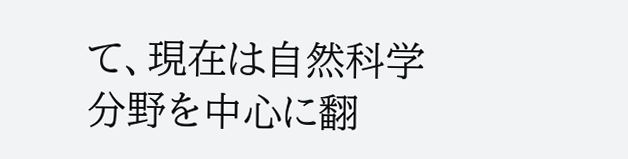て、現在は自然科学分野を中心に翻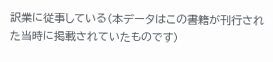訳業に従事している(本データはこの書籍が刊行された当時に掲載されていたものです)